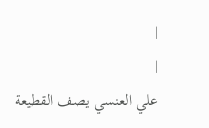|
|
علي العنسي يصف القطيعة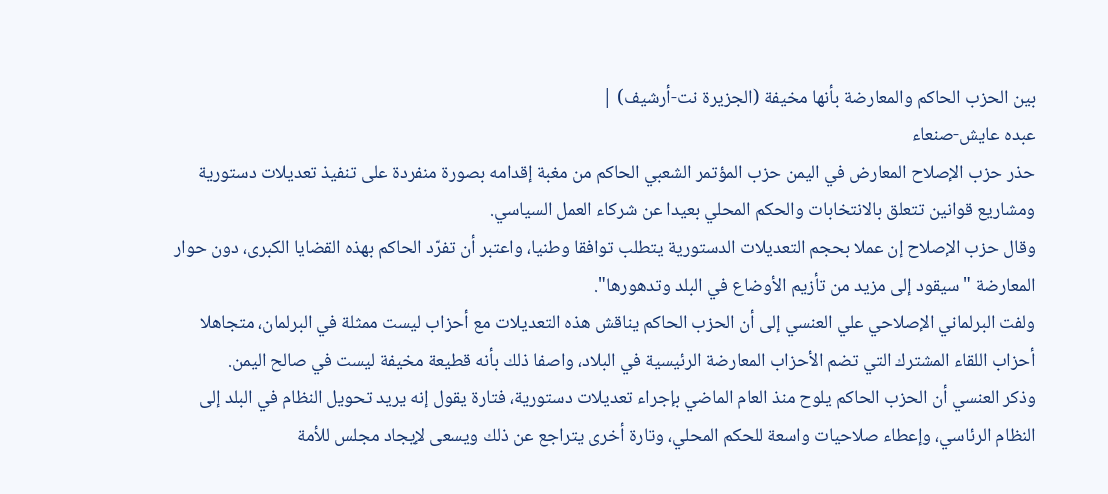بين الحزب الحاكم والمعارضة بأنها مخيفة (الجزيرة نت-أرشيف) |
عبده عايش-صنعاء
حذر حزب الإصلاح المعارض في اليمن حزب المؤتمر الشعبي الحاكم من مغبة إقدامه بصورة منفردة على تنفيذ تعديلات دستورية ومشاريع قوانين تتعلق بالانتخابات والحكم المحلي بعيدا عن شركاء العمل السياسي.
وقال حزب الإصلاح إن عملا بحجم التعديلات الدستورية يتطلب توافقا وطنيا، واعتبر أن تفرّد الحاكم بهذه القضايا الكبرى، دون حوار المعارضة "سيقود إلى مزيد من تأزيم الأوضاع في البلد وتدهورها".
ولفت البرلماني الإصلاحي علي العنسي إلى أن الحزب الحاكم يناقش هذه التعديلات مع أحزاب ليست ممثلة في البرلمان، متجاهلا أحزاب اللقاء المشترك التي تضم الأحزاب المعارضة الرئيسية في البلاد، واصفا ذلك بأنه قطيعة مخيفة ليست في صالح اليمن.
وذكر العنسي أن الحزب الحاكم يلوح منذ العام الماضي بإجراء تعديلات دستورية، فتارة يقول إنه يريد تحويل النظام في البلد إلى النظام الرئاسي، وإعطاء صلاحيات واسعة للحكم المحلي، وتارة أخرى يتراجع عن ذلك ويسعى لإيجاد مجلس للأمة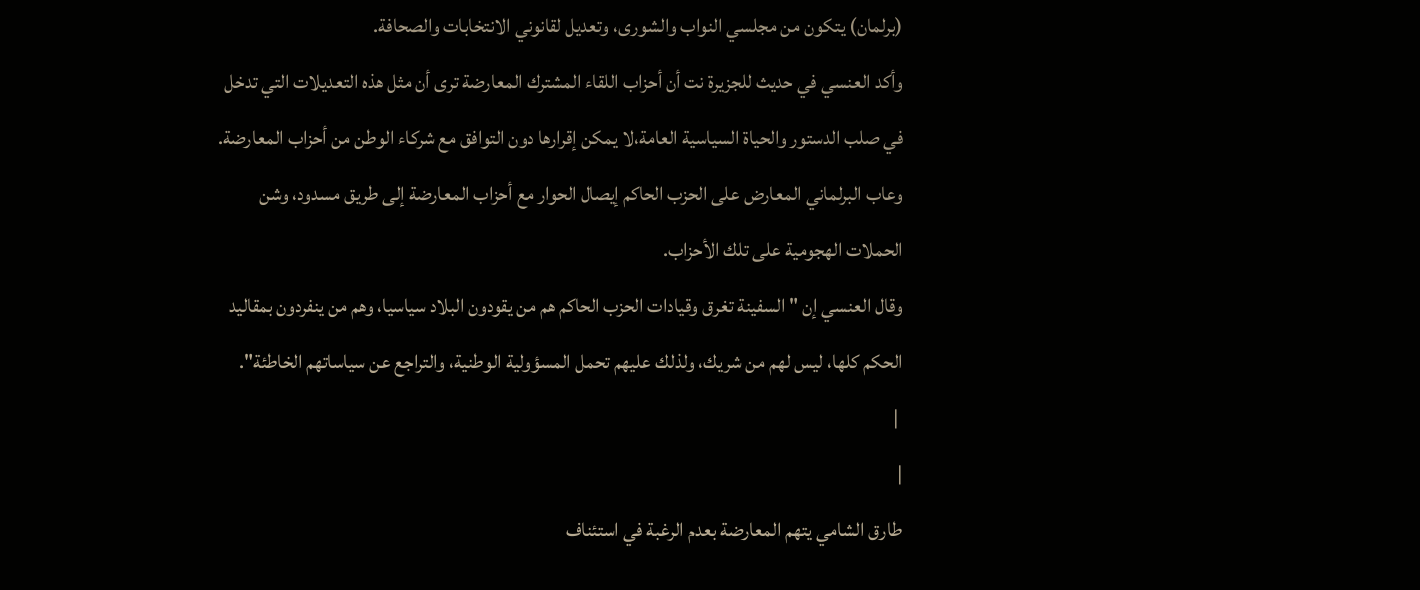(برلمان) يتكون من مجلسي النواب والشورى، وتعديل لقانوني الانتخابات والصحافة.
وأكد العنسي في حديث للجزيرة نت أن أحزاب اللقاء المشترك المعارضة ترى أن مثل هذه التعديلات التي تدخل في صلب الدستور والحياة السياسية العامة،لا يمكن إقرارها دون التوافق مع شركاء الوطن من أحزاب المعارضة.
وعاب البرلماني المعارض على الحزب الحاكم إيصال الحوار مع أحزاب المعارضة إلى طريق مسدود، وشن الحملات الهجومية على تلك الأحزاب.
وقال العنسي إن "السفينة تغرق وقيادات الحزب الحاكم هم من يقودون البلاد سياسيا، وهم من ينفردون بمقاليد الحكم كلها، ليس لهم من شريك، ولذلك عليهم تحمل المسؤولية الوطنية، والتراجع عن سياساتهم الخاطئة".
 |
|
طارق الشامي يتهم المعارضة بعدم الرغبة في استئناف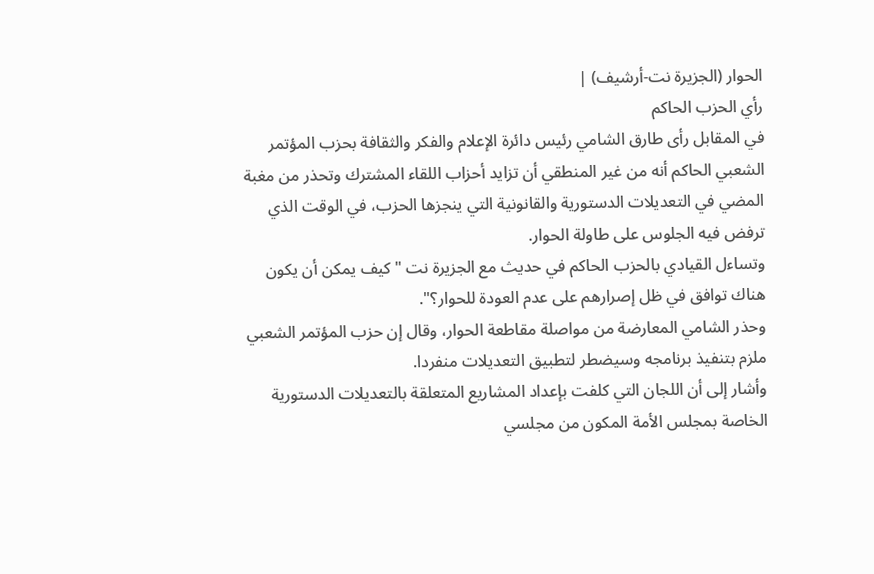الحوار (الجزيرة نت-أرشيف) |
رأي الحزب الحاكم
في المقابل رأى طارق الشامي رئيس دائرة الإعلام والفكر والثقافة بحزب المؤتمر الشعبي الحاكم أنه من غير المنطقي أن تزايد أحزاب اللقاء المشترك وتحذر من مغبة المضي في التعديلات الدستورية والقانونية التي ينجزها الحزب، في الوقت الذي ترفض فيه الجلوس على طاولة الحوار.
وتساءل القيادي بالحزب الحاكم في حديث مع الجزيرة نت "كيف يمكن أن يكون هناك توافق في ظل إصرارهم على عدم العودة للحوار؟".
وحذر الشامي المعارضة من مواصلة مقاطعة الحوار، وقال إن حزب المؤتمر الشعبي ملزم بتنفيذ برنامجه وسيضطر لتطبيق التعديلات منفردا.
وأشار إلى أن اللجان التي كلفت بإعداد المشاريع المتعلقة بالتعديلات الدستورية الخاصة بمجلس الأمة المكون من مجلسي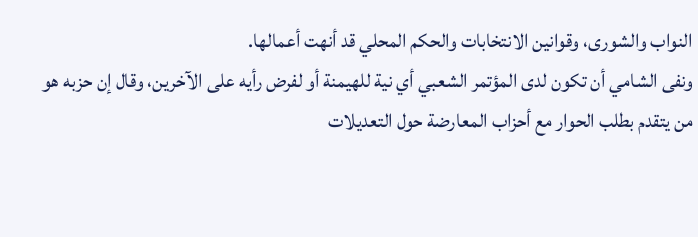النواب والشورى، وقوانين الانتخابات والحكم المحلي قد أنهت أعمالها.
ونفى الشامي أن تكون لدى المؤتمر الشعبي أي نية للهيمنة أو لفرض رأيه على الآخرين، وقال إن حزبه هو من يتقدم بطلب الحوار مع أحزاب المعارضة حول التعديلات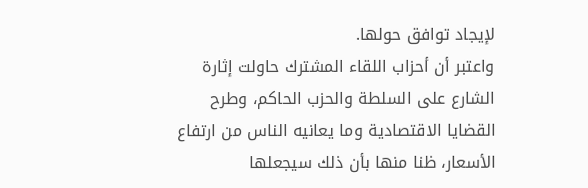لإيجاد توافق حولها.
واعتبر أن أحزاب اللقاء المشترك حاولت إثارة الشارع على السلطة والحزب الحاكم، وطرح القضايا الاقتصادية وما يعانيه الناس من ارتفاع الأسعار، ظنا منها بأن ذلك سيجعلها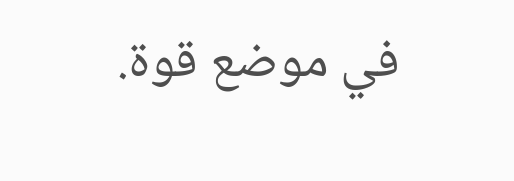في موضع قوة.